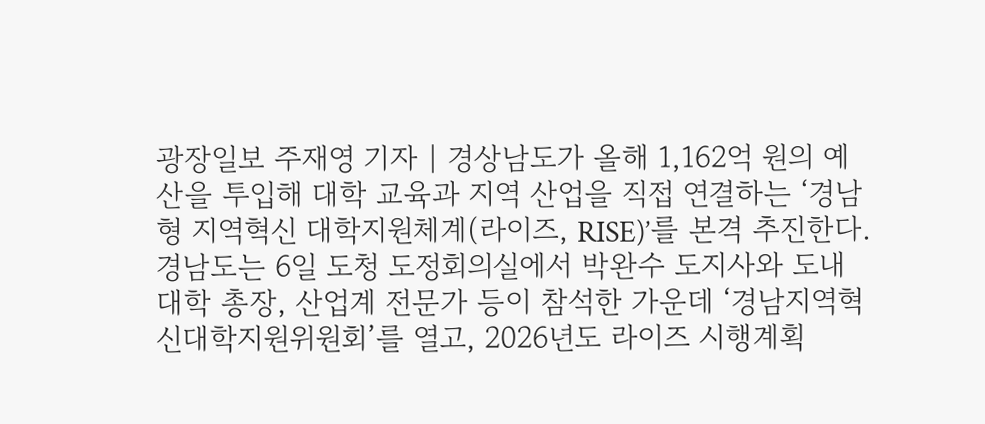광장일보 주재영 기자 | 경상남도가 올해 1,162억 원의 예산을 투입해 대학 교육과 지역 산업을 직접 연결하는 ‘경남형 지역혁신 대학지원체계(라이즈, RISE)’를 본격 추진한다. 경남도는 6일 도청 도정회의실에서 박완수 도지사와 도내 대학 총장, 산업계 전문가 등이 참석한 가운데 ‘경남지역혁신대학지원위원회’를 열고, 2026년도 라이즈 시행계획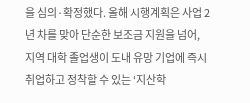을 심의·확정했다. 올해 시행계획은 사업 2년 차를 맞아 단순한 보조금 지원을 넘어, 지역 대학 졸업생이 도내 유망 기업에 즉시 취업하고 정착할 수 있는 ‘지산학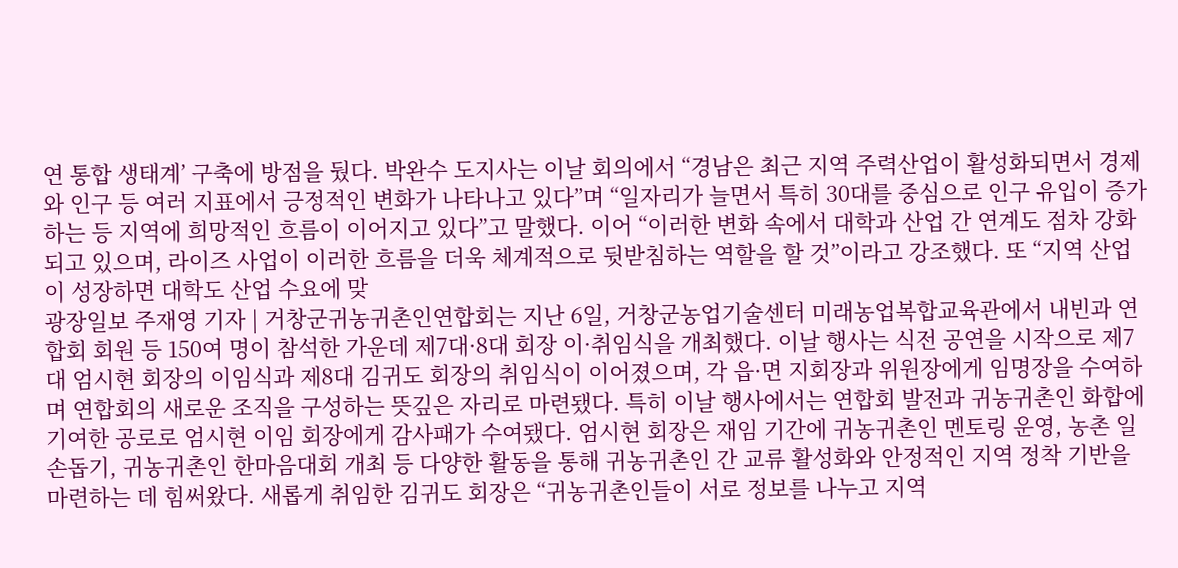연 통합 생태계’ 구축에 방점을 뒀다. 박완수 도지사는 이날 회의에서 “경남은 최근 지역 주력산업이 활성화되면서 경제와 인구 등 여러 지표에서 긍정적인 변화가 나타나고 있다”며 “일자리가 늘면서 특히 30대를 중심으로 인구 유입이 증가하는 등 지역에 희망적인 흐름이 이어지고 있다”고 말했다. 이어 “이러한 변화 속에서 대학과 산업 간 연계도 점차 강화되고 있으며, 라이즈 사업이 이러한 흐름을 더욱 체계적으로 뒷받침하는 역할을 할 것”이라고 강조했다. 또 “지역 산업이 성장하면 대학도 산업 수요에 맞
광장일보 주재영 기자 | 거창군귀농귀촌인연합회는 지난 6일, 거창군농업기술센터 미래농업복합교육관에서 내빈과 연합회 회원 등 150여 명이 참석한 가운데 제7대·8대 회장 이·취임식을 개최했다. 이날 행사는 식전 공연을 시작으로 제7대 엄시현 회장의 이임식과 제8대 김귀도 회장의 취임식이 이어졌으며, 각 읍·면 지회장과 위원장에게 임명장을 수여하며 연합회의 새로운 조직을 구성하는 뜻깊은 자리로 마련됐다. 특히 이날 행사에서는 연합회 발전과 귀농귀촌인 화합에 기여한 공로로 엄시현 이임 회장에게 감사패가 수여됐다. 엄시현 회장은 재임 기간에 귀농귀촌인 멘토링 운영, 농촌 일손돕기, 귀농귀촌인 한마음대회 개최 등 다양한 활동을 통해 귀농귀촌인 간 교류 활성화와 안정적인 지역 정착 기반을 마련하는 데 힘써왔다. 새롭게 취임한 김귀도 회장은 “귀농귀촌인들이 서로 정보를 나누고 지역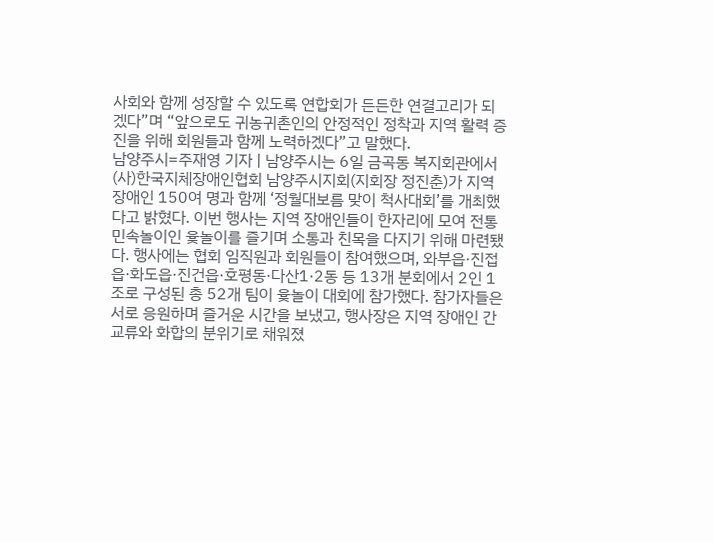사회와 함께 성장할 수 있도록 연합회가 든든한 연결고리가 되겠다”며 “앞으로도 귀농귀촌인의 안정적인 정착과 지역 활력 증진을 위해 회원들과 함께 노력하겠다”고 말했다.
남양주시=주재영 기자 | 남양주시는 6일 금곡동 복지회관에서 (사)한국지체장애인협회 남양주시지회(지회장 정진춘)가 지역 장애인 150여 명과 함께 ‘정월대보름 맞이 척사대회’를 개최했다고 밝혔다. 이번 행사는 지역 장애인들이 한자리에 모여 전통 민속놀이인 윷놀이를 즐기며 소통과 친목을 다지기 위해 마련됐다. 행사에는 협회 임직원과 회원들이 참여했으며, 와부읍·진접읍·화도읍·진건읍·호평동·다산1·2동 등 13개 분회에서 2인 1조로 구성된 총 52개 팀이 윷놀이 대회에 참가했다. 참가자들은 서로 응원하며 즐거운 시간을 보냈고, 행사장은 지역 장애인 간 교류와 화합의 분위기로 채워졌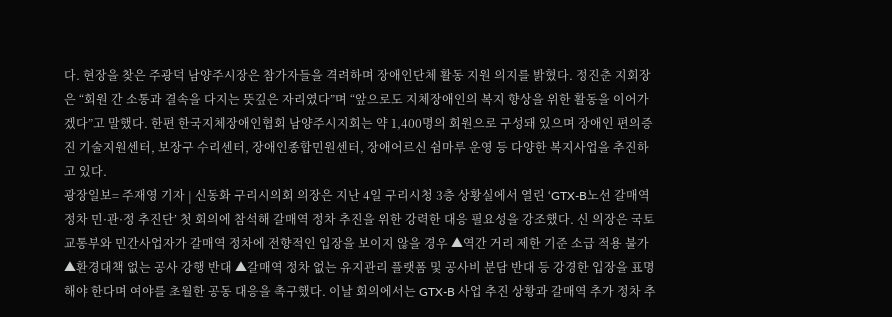다. 현장을 찾은 주광덕 남양주시장은 참가자들을 격려하며 장애인단체 활동 지원 의지를 밝혔다. 정진춘 지회장은 “회원 간 소통과 결속을 다지는 뜻깊은 자리였다”며 “앞으로도 지체장애인의 복지 향상을 위한 활동을 이어가겠다”고 말했다. 한편 한국지체장애인협회 남양주시지회는 약 1,400명의 회원으로 구성돼 있으며 장애인 편의증진 기술지원센터, 보장구 수리센터, 장애인종합민원센터, 장애어르신 쉼마루 운영 등 다양한 복지사업을 추진하고 있다.
광장일보= 주재영 기자 | 신동화 구리시의회 의장은 지난 4일 구리시청 3층 상황실에서 열린 ‘GTX-B노선 갈매역 정차 민·관·정 추진단’ 첫 회의에 참석해 갈매역 정차 추진을 위한 강력한 대응 필요성을 강조했다. 신 의장은 국토교통부와 민간사업자가 갈매역 정차에 전향적인 입장을 보이지 않을 경우 ▲역간 거리 제한 기준 소급 적용 불가 ▲환경대책 없는 공사 강행 반대 ▲갈매역 정차 없는 유지관리 플랫폼 및 공사비 분담 반대 등 강경한 입장을 표명해야 한다며 여야를 초월한 공동 대응을 촉구했다. 이날 회의에서는 GTX-B 사업 추진 상황과 갈매역 추가 정차 추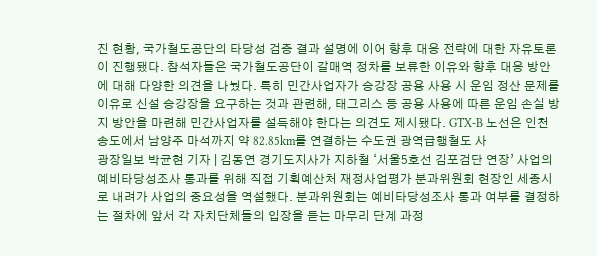진 현황, 국가철도공단의 타당성 검증 결과 설명에 이어 향후 대응 전략에 대한 자유토론이 진행됐다. 참석자들은 국가철도공단이 갈매역 정차를 보류한 이유와 향후 대응 방안에 대해 다양한 의견을 나눴다. 특히 민간사업자가 승강장 공용 사용 시 운임 정산 문제를 이유로 신설 승강장을 요구하는 것과 관련해, 태그리스 등 공용 사용에 따른 운임 손실 방지 방안을 마련해 민간사업자를 설득해야 한다는 의견도 제시됐다. GTX-B 노선은 인천 송도에서 남양주 마석까지 약 82.85km를 연결하는 수도권 광역급행철도 사
광장일보 박균현 기자 | 김동연 경기도지사가 지하철 ‘서울5호선 김포검단 연장’ 사업의 예비타당성조사 통과를 위해 직접 기획예산처 재정사업평가 분과위원회 현장인 세종시로 내려가 사업의 중요성을 역설했다. 분과위원회는 예비타당성조사 통과 여부를 결정하는 절차에 앞서 각 자치단체들의 입장을 듣는 마무리 단계 과정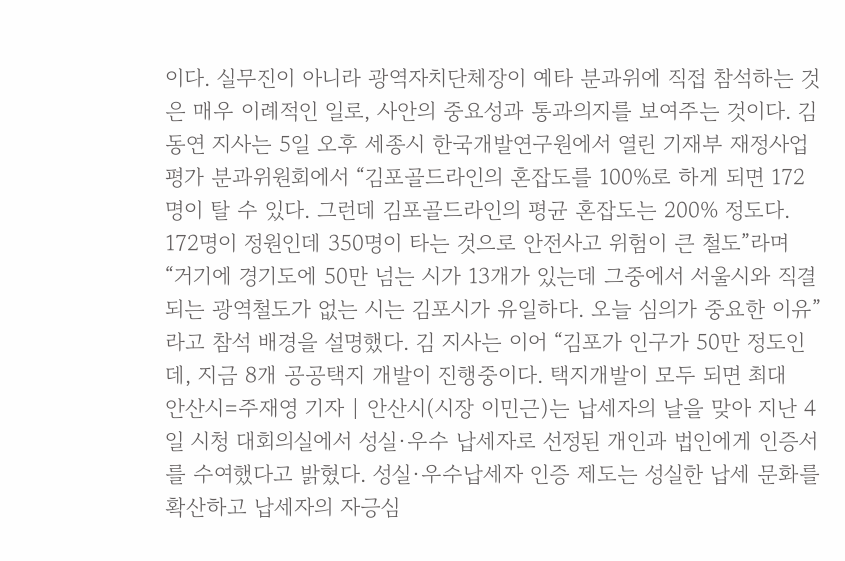이다. 실무진이 아니라 광역자치단체장이 예타 분과위에 직접 참석하는 것은 매우 이례적인 일로, 사안의 중요성과 통과의지를 보여주는 것이다. 김동연 지사는 5일 오후 세종시 한국개발연구원에서 열린 기재부 재정사업평가 분과위원회에서 “김포골드라인의 혼잡도를 100%로 하게 되면 172명이 탈 수 있다. 그런데 김포골드라인의 평균 혼잡도는 200% 정도다. 172명이 정원인데 350명이 타는 것으로 안전사고 위험이 큰 철도”라며 “거기에 경기도에 50만 넘는 시가 13개가 있는데 그중에서 서울시와 직결되는 광역철도가 없는 시는 김포시가 유일하다. 오늘 심의가 중요한 이유”라고 참석 배경을 설명했다. 김 지사는 이어 “김포가 인구가 50만 정도인데, 지금 8개 공공택지 개발이 진행중이다. 택지개발이 모두 되면 최대
안산시=주재영 기자 | 안산시(시장 이민근)는 납세자의 날을 맞아 지난 4일 시청 대회의실에서 성실·우수 납세자로 선정된 개인과 법인에게 인증서를 수여했다고 밝혔다. 성실·우수납세자 인증 제도는 성실한 납세 문화를 확산하고 납세자의 자긍심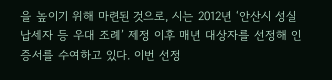을 높이기 위해 마련된 것으로, 시는 2012년 ‘안산시 성실납세자 등 우대 조례’ 제정 이후 매년 대상자를 선정해 인증서를 수여하고 있다. 이번 선정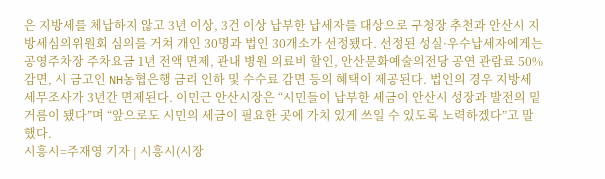은 지방세를 체납하지 않고 3년 이상, 3건 이상 납부한 납세자를 대상으로 구청장 추천과 안산시 지방세심의위원회 심의를 거쳐 개인 30명과 법인 30개소가 선정됐다. 선정된 성실·우수납세자에게는 공영주차장 주차요금 1년 전액 면제, 관내 병원 의료비 할인, 안산문화예술의전당 공연 관람료 50% 감면, 시 금고인 NH농협은행 금리 인하 및 수수료 감면 등의 혜택이 제공된다. 법인의 경우 지방세 세무조사가 3년간 면제된다. 이민근 안산시장은 “시민들이 납부한 세금이 안산시 성장과 발전의 밑거름이 됐다”며 “앞으로도 시민의 세금이 필요한 곳에 가치 있게 쓰일 수 있도록 노력하겠다”고 말했다.
시흥시=주재영 기자 | 시흥시(시장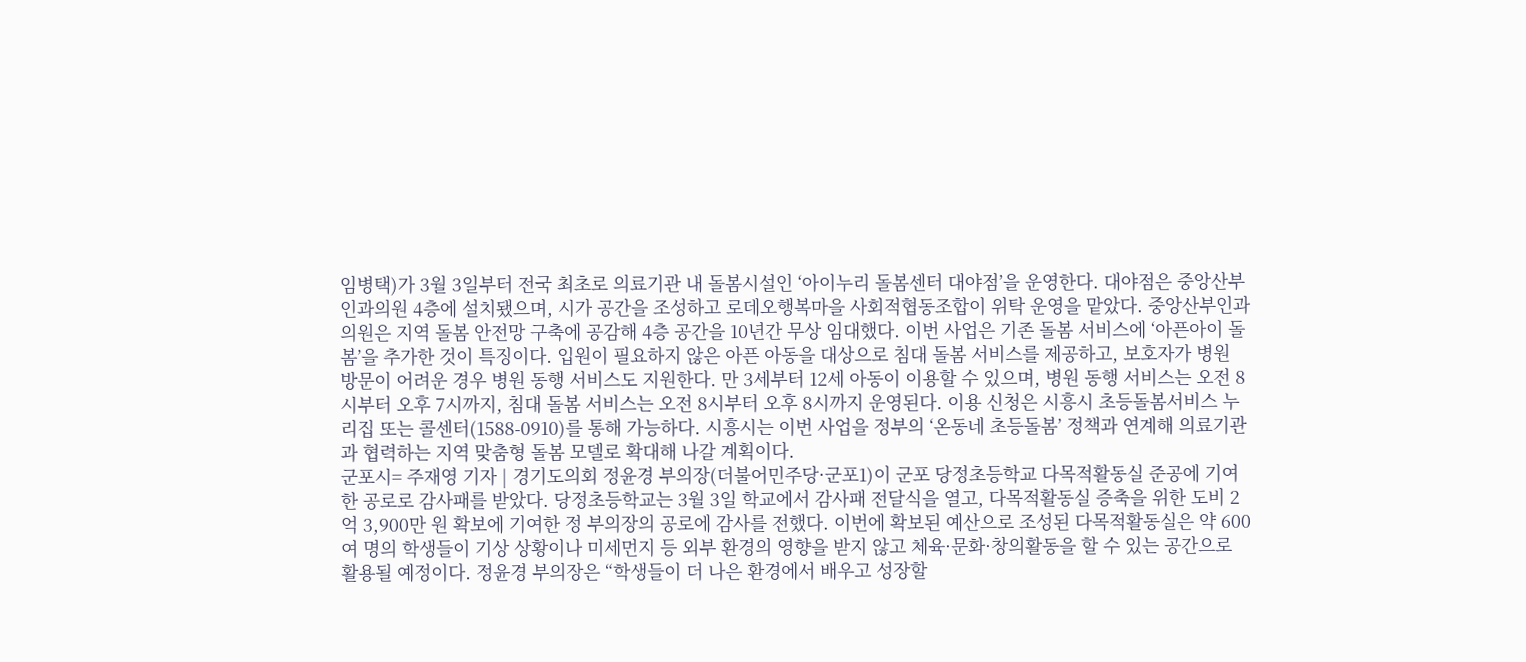임병택)가 3월 3일부터 전국 최초로 의료기관 내 돌봄시설인 ‘아이누리 돌봄센터 대야점’을 운영한다. 대야점은 중앙산부인과의원 4층에 설치됐으며, 시가 공간을 조성하고 로데오행복마을 사회적협동조합이 위탁 운영을 맡았다. 중앙산부인과의원은 지역 돌봄 안전망 구축에 공감해 4층 공간을 10년간 무상 임대했다. 이번 사업은 기존 돌봄 서비스에 ‘아픈아이 돌봄’을 추가한 것이 특징이다. 입원이 필요하지 않은 아픈 아동을 대상으로 침대 돌봄 서비스를 제공하고, 보호자가 병원 방문이 어려운 경우 병원 동행 서비스도 지원한다. 만 3세부터 12세 아동이 이용할 수 있으며, 병원 동행 서비스는 오전 8시부터 오후 7시까지, 침대 돌봄 서비스는 오전 8시부터 오후 8시까지 운영된다. 이용 신청은 시흥시 초등돌봄서비스 누리집 또는 콜센터(1588-0910)를 통해 가능하다. 시흥시는 이번 사업을 정부의 ‘온동네 초등돌봄’ 정책과 연계해 의료기관과 협력하는 지역 맞춤형 돌봄 모델로 확대해 나갈 계획이다.
군포시= 주재영 기자 | 경기도의회 정윤경 부의장(더불어민주당·군포1)이 군포 당정초등학교 다목적활동실 준공에 기여한 공로로 감사패를 받았다. 당정초등학교는 3월 3일 학교에서 감사패 전달식을 열고, 다목적활동실 증축을 위한 도비 2억 3,900만 원 확보에 기여한 정 부의장의 공로에 감사를 전했다. 이번에 확보된 예산으로 조성된 다목적활동실은 약 600여 명의 학생들이 기상 상황이나 미세먼지 등 외부 환경의 영향을 받지 않고 체육·문화·창의활동을 할 수 있는 공간으로 활용될 예정이다. 정윤경 부의장은 “학생들이 더 나은 환경에서 배우고 성장할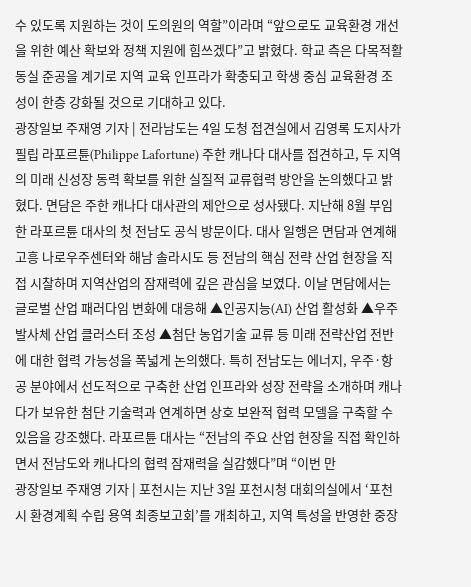수 있도록 지원하는 것이 도의원의 역할”이라며 “앞으로도 교육환경 개선을 위한 예산 확보와 정책 지원에 힘쓰겠다”고 밝혔다. 학교 측은 다목적활동실 준공을 계기로 지역 교육 인프라가 확충되고 학생 중심 교육환경 조성이 한층 강화될 것으로 기대하고 있다.
광장일보 주재영 기자 | 전라남도는 4일 도청 접견실에서 김영록 도지사가 필립 라포르튠(Philippe Lafortune) 주한 캐나다 대사를 접견하고, 두 지역의 미래 신성장 동력 확보를 위한 실질적 교류협력 방안을 논의했다고 밝혔다. 면담은 주한 캐나다 대사관의 제안으로 성사됐다. 지난해 8월 부임한 라포르튠 대사의 첫 전남도 공식 방문이다. 대사 일행은 면담과 연계해 고흥 나로우주센터와 해남 솔라시도 등 전남의 핵심 전략 산업 현장을 직접 시찰하며 지역산업의 잠재력에 깊은 관심을 보였다. 이날 면담에서는 글로벌 산업 패러다임 변화에 대응해 ▲인공지능(AI) 산업 활성화 ▲우주발사체 산업 클러스터 조성 ▲첨단 농업기술 교류 등 미래 전략산업 전반에 대한 협력 가능성을 폭넓게 논의했다. 특히 전남도는 에너지, 우주·항공 분야에서 선도적으로 구축한 산업 인프라와 성장 전략을 소개하며 캐나다가 보유한 첨단 기술력과 연계하면 상호 보완적 협력 모델을 구축할 수 있음을 강조했다. 라포르튠 대사는 “전남의 주요 산업 현장을 직접 확인하면서 전남도와 캐나다의 협력 잠재력을 실감했다”며 “이번 만
광장일보 주재영 기자 | 포천시는 지난 3일 포천시청 대회의실에서 ‘포천시 환경계획 수립 용역 최종보고회’를 개최하고, 지역 특성을 반영한 중장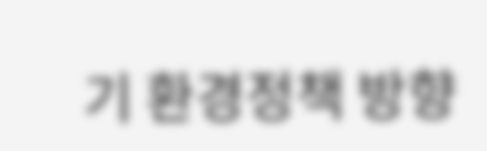기 환경정책 방향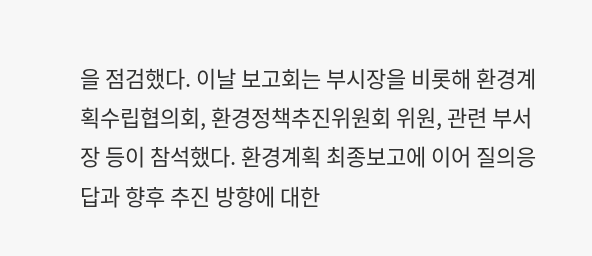을 점검했다. 이날 보고회는 부시장을 비롯해 환경계획수립협의회, 환경정책추진위원회 위원, 관련 부서장 등이 참석했다. 환경계획 최종보고에 이어 질의응답과 향후 추진 방향에 대한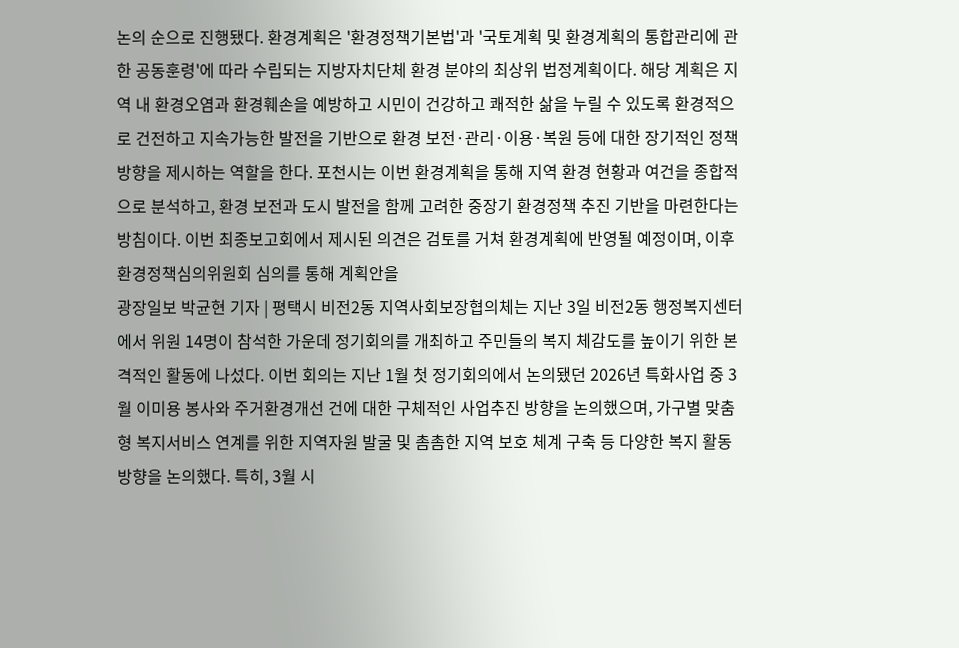논의 순으로 진행됐다. 환경계획은 '환경정책기본법'과 '국토계획 및 환경계획의 통합관리에 관한 공동훈령'에 따라 수립되는 지방자치단체 환경 분야의 최상위 법정계획이다. 해당 계획은 지역 내 환경오염과 환경훼손을 예방하고 시민이 건강하고 쾌적한 삶을 누릴 수 있도록 환경적으로 건전하고 지속가능한 발전을 기반으로 환경 보전·관리·이용·복원 등에 대한 장기적인 정책 방향을 제시하는 역할을 한다. 포천시는 이번 환경계획을 통해 지역 환경 현황과 여건을 종합적으로 분석하고, 환경 보전과 도시 발전을 함께 고려한 중장기 환경정책 추진 기반을 마련한다는 방침이다. 이번 최종보고회에서 제시된 의견은 검토를 거쳐 환경계획에 반영될 예정이며, 이후 환경정책심의위원회 심의를 통해 계획안을
광장일보 박균현 기자 | 평택시 비전2동 지역사회보장협의체는 지난 3일 비전2동 행정복지센터에서 위원 14명이 참석한 가운데 정기회의를 개최하고 주민들의 복지 체감도를 높이기 위한 본격적인 활동에 나섰다. 이번 회의는 지난 1월 첫 정기회의에서 논의됐던 2026년 특화사업 중 3월 이미용 봉사와 주거환경개선 건에 대한 구체적인 사업추진 방향을 논의했으며, 가구별 맞춤형 복지서비스 연계를 위한 지역자원 발굴 및 촘촘한 지역 보호 체계 구축 등 다양한 복지 활동 방향을 논의했다. 특히, 3월 시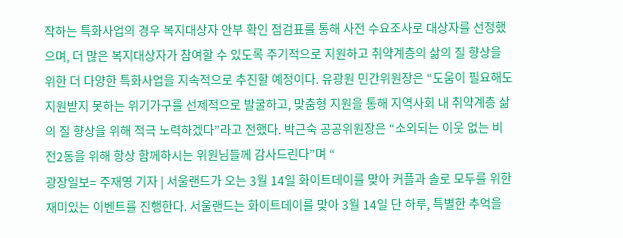작하는 특화사업의 경우 복지대상자 안부 확인 점검표를 통해 사전 수요조사로 대상자를 선정했으며, 더 많은 복지대상자가 참여할 수 있도록 주기적으로 지원하고 취약계층의 삶의 질 향상을 위한 더 다양한 특화사업을 지속적으로 추진할 예정이다. 유광원 민간위원장은 “도움이 필요해도 지원받지 못하는 위기가구를 선제적으로 발굴하고, 맞춤형 지원을 통해 지역사회 내 취약계층 삶의 질 향상을 위해 적극 노력하겠다”라고 전했다. 박근숙 공공위원장은 “소외되는 이웃 없는 비전2동을 위해 항상 함께하시는 위원님들께 감사드린다”며 “
광장일보= 주재영 기자 | 서울랜드가 오는 3월 14일 화이트데이를 맞아 커플과 솔로 모두를 위한 재미있는 이벤트를 진행한다. 서울랜드는 화이트데이를 맞아 3월 14일 단 하루, 특별한 추억을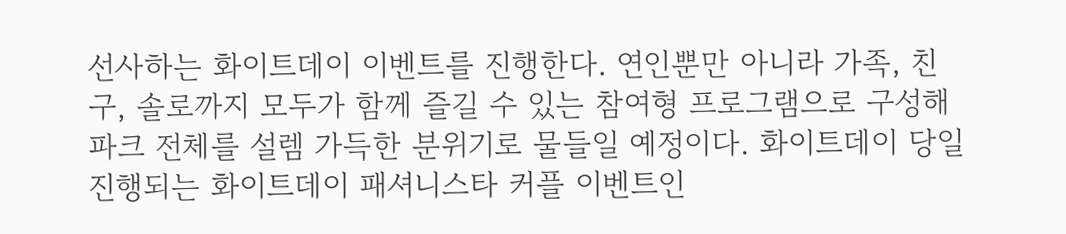선사하는 화이트데이 이벤트를 진행한다. 연인뿐만 아니라 가족, 친구, 솔로까지 모두가 함께 즐길 수 있는 참여형 프로그램으로 구성해 파크 전체를 설렘 가득한 분위기로 물들일 예정이다. 화이트데이 당일 진행되는 화이트데이 패셔니스타 커플 이벤트인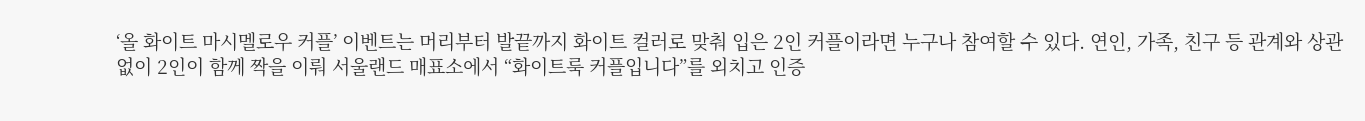‘올 화이트 마시멜로우 커플’ 이벤트는 머리부터 발끝까지 화이트 컬러로 맞춰 입은 2인 커플이라면 누구나 참여할 수 있다. 연인, 가족, 친구 등 관계와 상관없이 2인이 함께 짝을 이뤄 서울랜드 매표소에서 “화이트룩 커플입니다”를 외치고 인증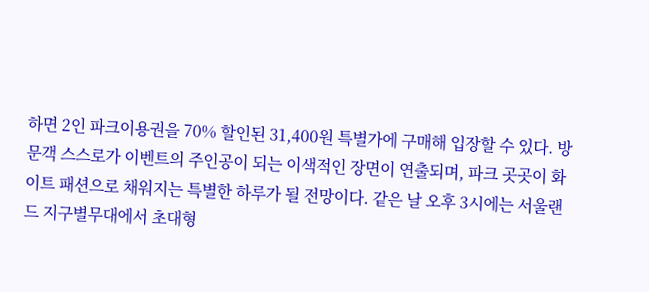하면 2인 파크이용권을 70% 할인된 31,400원 특별가에 구매해 입장할 수 있다. 방문객 스스로가 이벤트의 주인공이 되는 이색적인 장면이 연출되며, 파크 곳곳이 화이트 패션으로 채워지는 특별한 하루가 될 전망이다. 같은 날 오후 3시에는 서울랜드 지구별무대에서 초대형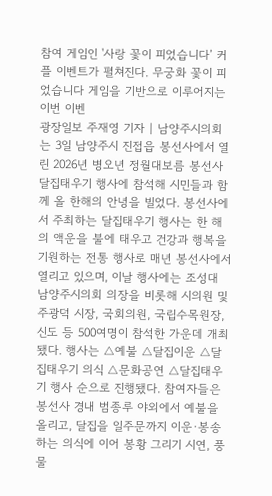참여 게임인 '사랑 꽃이 피었습니다’ 커플 이벤트가 펼쳐진다. 무궁화 꽃이 피었습니다 게임을 기반으로 이루어지는 이번 이벤
광장일보 주재영 기자 | 남양주시의회는 3일 남양주시 진접읍 봉선사에서 열린 2026년 병오년 정월대보름 봉선사 달집태우기 행사에 참석해 시민들과 함께 올 한해의 안녕을 빌었다. 봉선사에서 주최하는 달집태우기 행사는 한 해의 액운을 불에 태우고 건강과 행복을 기원하는 전통 행사로 매년 봉선사에서 열리고 있으며, 이날 행사에는 조성대 남양주시의회 의장을 비롯해 시의원 및 주광덕 시장, 국회의원, 국립수목원장, 신도 등 500여명이 참석한 가운데 개최됐다. 행사는 △예불 △달집이운 △달집태우기 의식 △문화공연 △달집태우기 행사 순으로 진행됐다. 참여자들은 봉선사 경내 범종루 야외에서 예불을 올리고, 달집을 일주문까지 이운·봉송하는 의식에 이어 봉황 그리기 시연, 풍물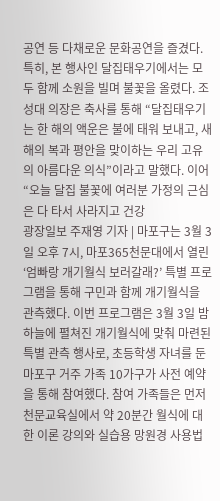공연 등 다채로운 문화공연을 즐겼다. 특히, 본 행사인 달집태우기에서는 모두 함께 소원을 빌며 불꽃을 올렸다. 조성대 의장은 축사를 통해 “달집태우기는 한 해의 액운은 불에 태워 보내고, 새해의 복과 평안을 맞이하는 우리 고유의 아름다운 의식”이라고 말했다. 이어 “오늘 달집 불꽃에 여러분 가정의 근심은 다 타서 사라지고 건강
광장일보 주재영 기자 | 마포구는 3월 3일 오후 7시, 마포365천문대에서 열린 ‘엄빠랑 개기월식 보러갈래?’ 특별 프로그램을 통해 구민과 함께 개기월식을 관측했다. 이번 프로그램은 3월 3일 밤하늘에 펼쳐진 개기월식에 맞춰 마련된 특별 관측 행사로, 초등학생 자녀를 둔 마포구 거주 가족 10가구가 사전 예약을 통해 참여했다. 참여 가족들은 먼저 천문교육실에서 약 20분간 월식에 대한 이론 강의와 실습용 망원경 사용법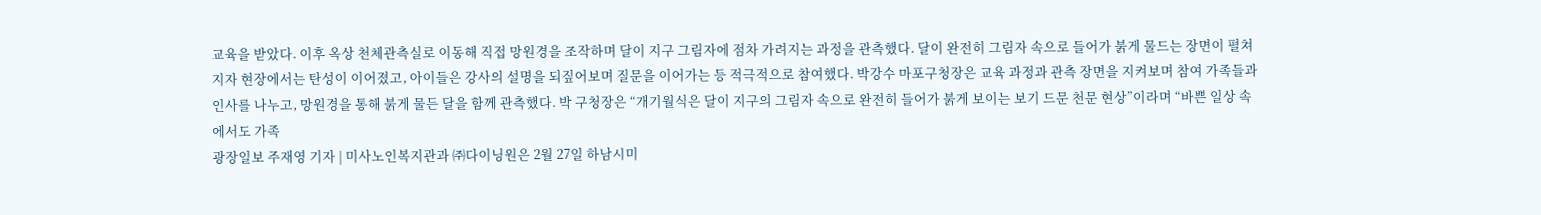교육을 받았다. 이후 옥상 천체관측실로 이동해 직접 망원경을 조작하며 달이 지구 그림자에 점차 가려지는 과정을 관측했다. 달이 완전히 그림자 속으로 들어가 붉게 물드는 장면이 펼쳐지자 현장에서는 탄성이 이어졌고, 아이들은 강사의 설명을 되짚어보며 질문을 이어가는 등 적극적으로 참여했다. 박강수 마포구청장은 교육 과정과 관측 장면을 지켜보며 참여 가족들과 인사를 나누고, 망원경을 통해 붉게 물든 달을 함께 관측했다. 박 구청장은 “개기월식은 달이 지구의 그림자 속으로 완전히 들어가 붉게 보이는 보기 드문 천문 현상”이라며 “바쁜 일상 속에서도 가족
광장일보 주재영 기자 | 미사노인복지관과 ㈜다이닝원은 2월 27일 하남시미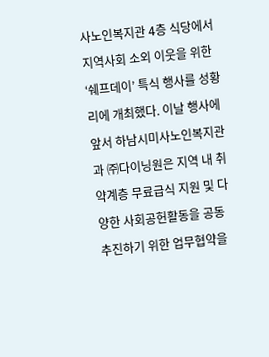사노인복지관 4층 식당에서 지역사회 소외 이웃을 위한 ‘쉐프데이’ 특식 행사를 성황리에 개최했다. 이날 행사에 앞서 하남시미사노인복지관과 ㈜다이닝원은 지역 내 취약계층 무료급식 지원 및 다양한 사회공헌활동을 공동 추진하기 위한 업무협약을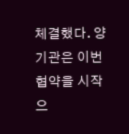체결했다. 양 기관은 이번 협약을 시작으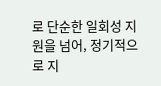로 단순한 일회성 지원을 넘어, 정기적으로 지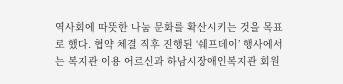역사회에 따뜻한 나눔 문화를 확산시키는 것을 목표로 했다. 협약 체결 직후 진행된 ‘쉐프데이’ 행사에서는 복지관 이용 어르신과 하남시장애인복지관 회원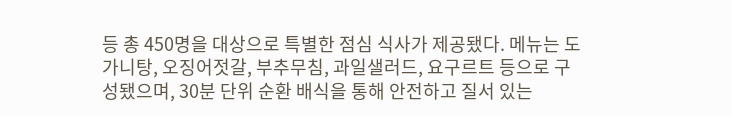등 총 450명을 대상으로 특별한 점심 식사가 제공됐다. 메뉴는 도가니탕, 오징어젓갈, 부추무침, 과일샐러드, 요구르트 등으로 구성됐으며, 30분 단위 순환 배식을 통해 안전하고 질서 있는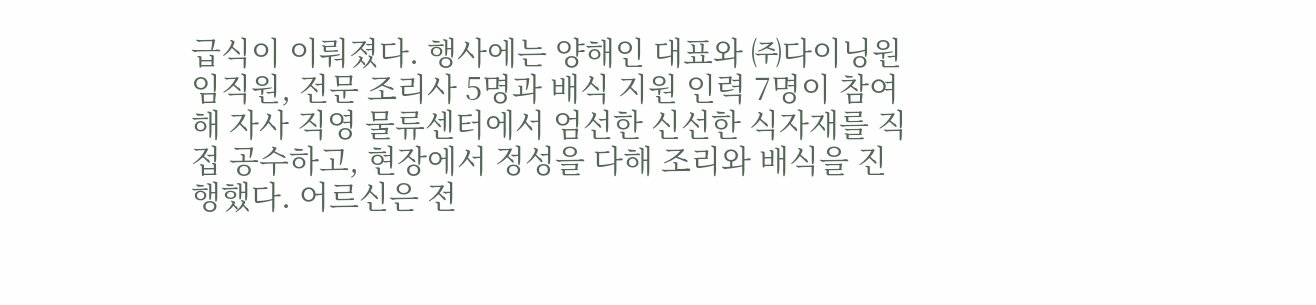급식이 이뤄졌다. 행사에는 양해인 대표와 ㈜다이닝원 임직원, 전문 조리사 5명과 배식 지원 인력 7명이 참여해 자사 직영 물류센터에서 엄선한 신선한 식자재를 직접 공수하고, 현장에서 정성을 다해 조리와 배식을 진행했다. 어르신은 전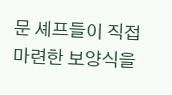문 셰프들이 직접 마련한 보양식을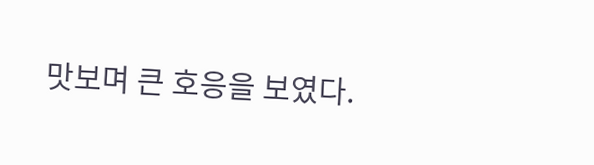맛보며 큰 호응을 보였다.